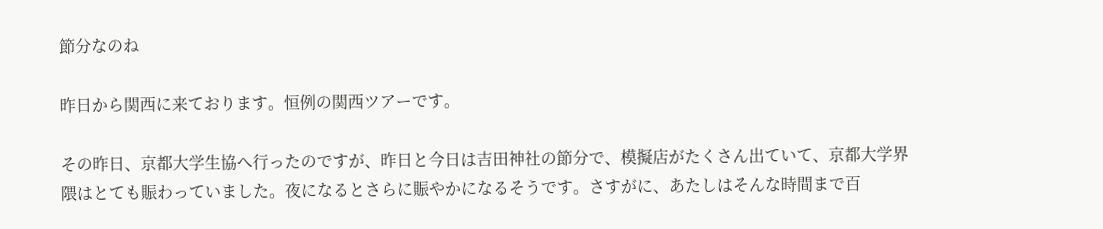節分なのね

昨日から関西に来ております。恒例の関西ツアーです。

その昨日、京都大学生協へ行ったのですが、昨日と今日は吉田神社の節分で、模擬店がたくさん出ていて、京都大学界隈はとても賑わっていました。夜になるとさらに賑やかになるそうです。さすがに、あたしはそんな時間まで百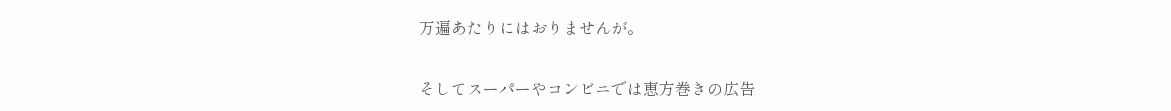万遍あたりにはおりませんが。

そしてスーパーやコンビニでは恵方巻きの広告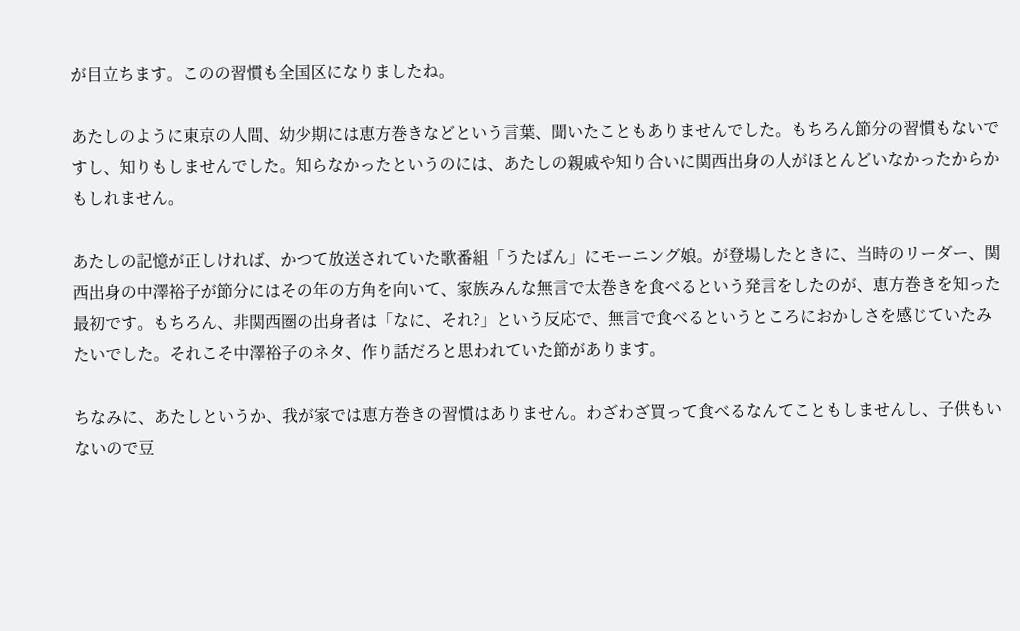が目立ちます。このの習慣も全国区になりましたね。

あたしのように東京の人間、幼少期には恵方巻きなどという言葉、聞いたこともありませんでした。もちろん節分の習慣もないですし、知りもしませんでした。知らなかったというのには、あたしの親戚や知り合いに関西出身の人がほとんどいなかったからかもしれません。

あたしの記憶が正しければ、かつて放送されていた歌番組「うたばん」にモーニング娘。が登場したときに、当時のリーダー、関西出身の中澤裕子が節分にはその年の方角を向いて、家族みんな無言で太巻きを食べるという発言をしたのが、恵方巻きを知った最初です。もちろん、非関西圏の出身者は「なに、それ?」という反応で、無言で食べるというところにおかしさを感じていたみたいでした。それこそ中澤裕子のネタ、作り話だろと思われていた節があります。

ちなみに、あたしというか、我が家では恵方巻きの習慣はありません。わざわざ買って食べるなんてこともしませんし、子供もいないので豆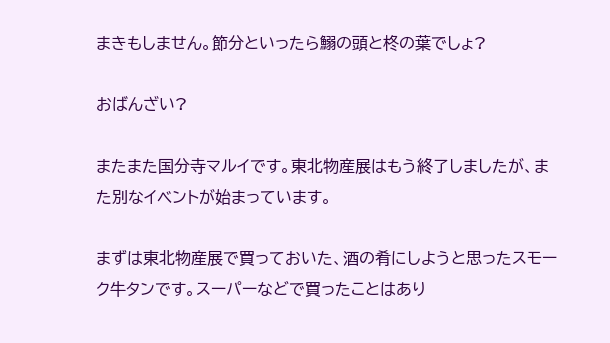まきもしません。節分といったら鰯の頭と柊の葉でしょ?

おばんざい?

またまた国分寺マルイです。東北物産展はもう終了しましたが、また別なイベントが始まっています。

まずは東北物産展で買っておいた、酒の肴にしようと思ったスモーク牛タンです。スーパーなどで買ったことはあり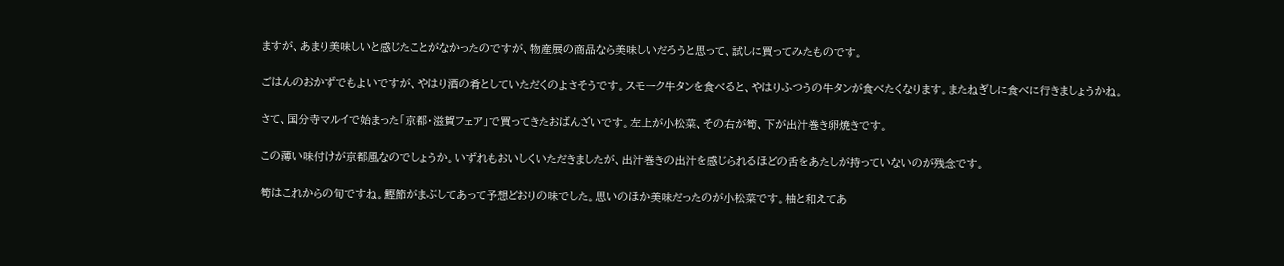ますが、あまり美味しいと感じたことがなかったのですが、物産展の商品なら美味しいだろうと思って、試しに買ってみたものです。

ごはんのおかずでもよいですが、やはり酒の肴としていただくのよさそうです。スモーク牛タンを食べると、やはりふつうの牛タンが食べたくなります。またねぎしに食べに行きましょうかね。

さて、国分寺マルイで始まった「京都・滋賀フェア」で買ってきたおばんざいです。左上が小松菜、その右が筍、下が出汁巻き卵焼きです。

この薄い味付けが京都風なのでしょうか。いずれもおいしくいただきましたが、出汁巻きの出汁を感じられるほどの舌をあたしが持っていないのが残念です。

筍はこれからの旬ですね。鰹節がまぶしてあって予想どおりの味でした。思いのほか美味だったのが小松菜です。柚と和えてあ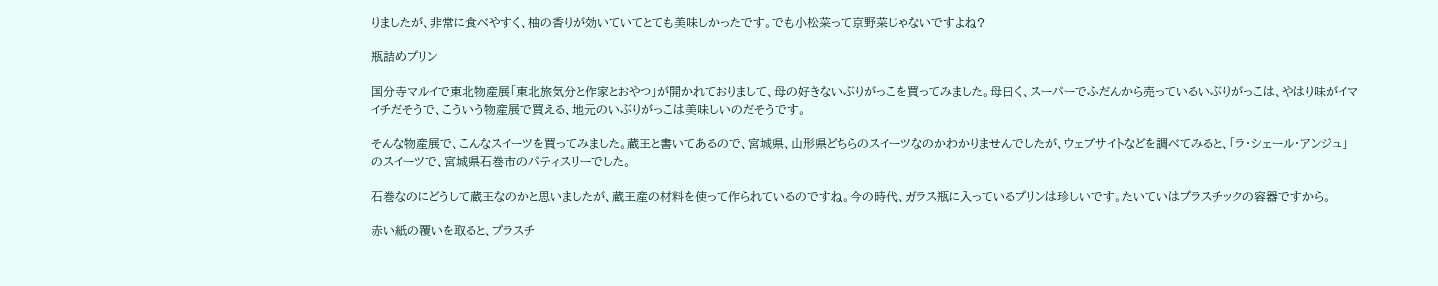りましたが、非常に食べやすく、柚の香りが効いていてとても美味しかったです。でも小松菜って京野菜じゃないですよね?

瓶詰めプリン

国分寺マルイで東北物産展「東北旅気分と作家とおやつ」が開かれておりまして、母の好きないぶりがっこを買ってみました。母曰く、スーパーでふだんから売っているいぶりがっこは、やはり味がイマイチだそうで、こういう物産展で買える、地元のいぶりがっこは美味しいのだそうです。

そんな物産展で、こんなスイーツを買ってみました。蔵王と書いてあるので、宮城県、山形県どちらのスイーツなのかわかりませんでしたが、ウェブサイトなどを調べてみると、「ラ・シェール・アンジュ」のスイーツで、宮城県石巻市のパティスリーでした。

石巻なのにどうして蔵王なのかと思いましたが、蔵王産の材料を使って作られているのですね。今の時代、ガラス瓶に入っているプリンは珍しいです。たいていはプラスチックの容器ですから。

赤い紙の覆いを取ると、プラスチ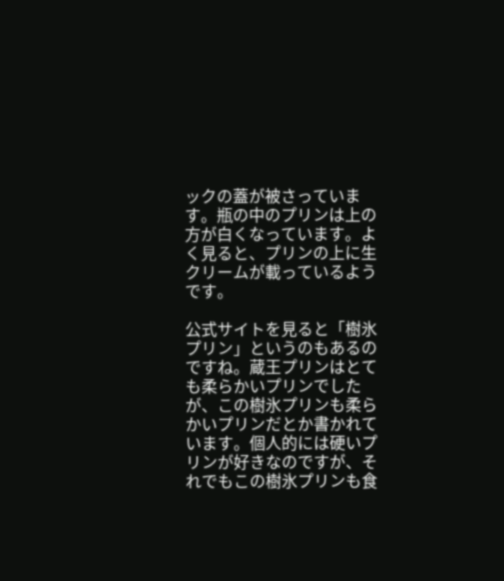ックの蓋が被さっています。瓶の中のプリンは上の方が白くなっています。よく見ると、プリンの上に生クリームが載っているようです。

公式サイトを見ると「樹氷プリン」というのもあるのですね。蔵王プリンはとても柔らかいプリンでしたが、この樹氷プリンも柔らかいプリンだとか書かれています。個人的には硬いプリンが好きなのですが、それでもこの樹氷プリンも食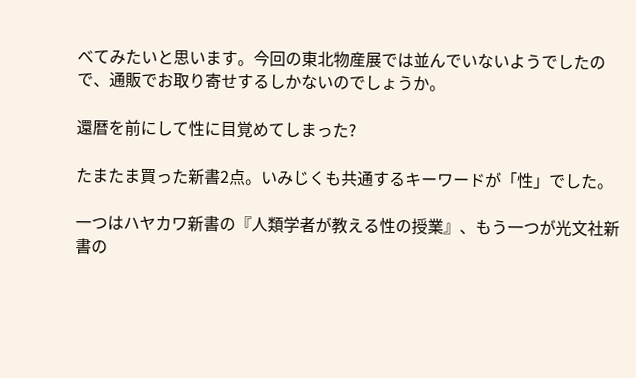べてみたいと思います。今回の東北物産展では並んでいないようでしたので、通販でお取り寄せするしかないのでしょうか。

還暦を前にして性に目覚めてしまった?

たまたま買った新書2点。いみじくも共通するキーワードが「性」でした。

一つはハヤカワ新書の『人類学者が教える性の授業』、もう一つが光文社新書の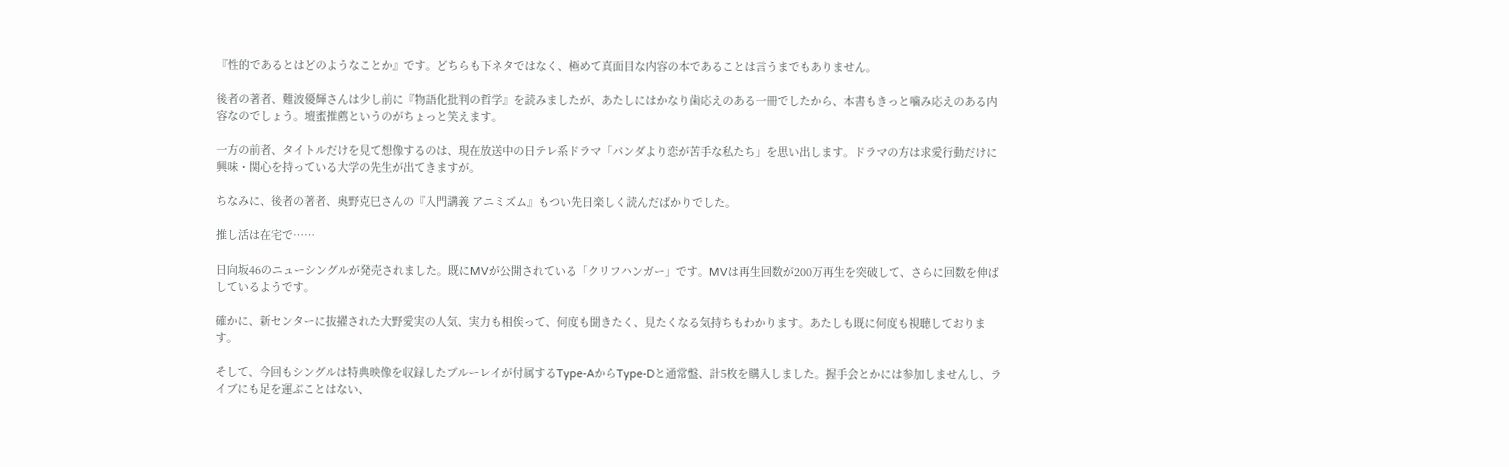『性的であるとはどのようなことか』です。どちらも下ネタではなく、極めて真面目な内容の本であることは言うまでもありません。

後者の著者、難波優輝さんは少し前に『物語化批判の哲学』を読みましたが、あたしにはかなり歯応えのある一冊でしたから、本書もきっと噛み応えのある内容なのでしょう。壇蜜推薦というのがちょっと笑えます。

一方の前者、タイトルだけを見て想像するのは、現在放送中の日テレ系ドラマ「パンダより恋が苦手な私たち」を思い出します。ドラマの方は求愛行動だけに興味・関心を持っている大学の先生が出てきますが。

ちなみに、後者の著者、奥野克巳さんの『入門講義 アニミズム』もつい先日楽しく読んだばかりでした。

推し活は在宅で……

日向坂46のニューシングルが発売されました。既にMVが公開されている「クリフハンガー」です。MVは再生回数が200万再生を突破して、さらに回数を伸ばしているようです。

確かに、新センターに抜擢された大野愛実の人気、実力も相俟って、何度も聞きたく、見たくなる気持ちもわかります。あたしも既に何度も視聴しております。

そして、今回もシングルは特典映像を収録したブルーレイが付属するType-AからType-Dと通常盤、計5枚を購入しました。握手会とかには参加しませんし、ライブにも足を運ぶことはない、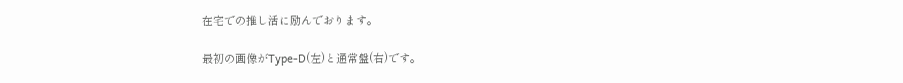在宅での推し活に励んでおります。

最初の画像がType-D(左)と通常盤(右)です。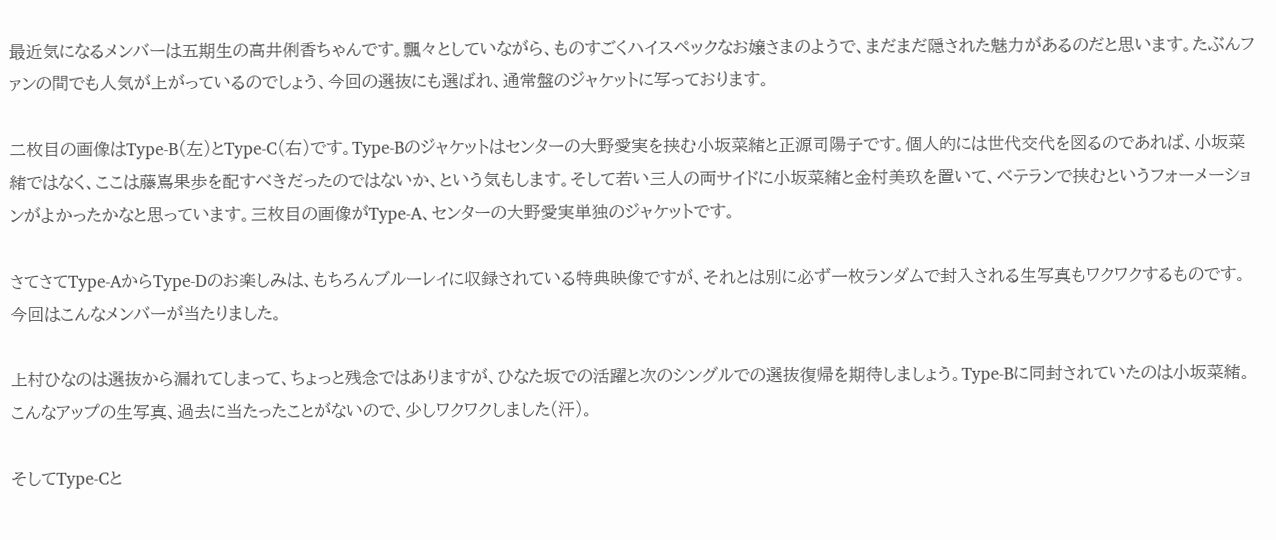最近気になるメンバーは五期生の高井俐香ちゃんです。飄々としていながら、ものすごくハイスペックなお嬢さまのようで、まだまだ隠された魅力があるのだと思います。たぶんファンの間でも人気が上がっているのでしょう、今回の選抜にも選ばれ、通常盤のジャケットに写っております。

二枚目の画像はType-B(左)とType-C(右)です。Type-Bのジャケットはセンターの大野愛実を挟む小坂菜緒と正源司陽子です。個人的には世代交代を図るのであれば、小坂菜緒ではなく、ここは藤嶌果歩を配すべきだったのではないか、という気もします。そして若い三人の両サイドに小坂菜緒と金村美玖を置いて、ベテランで挟むというフォーメーションがよかったかなと思っています。三枚目の画像がType-A、センターの大野愛実単独のジャケットです。

さてさてType-AからType-Dのお楽しみは、もちろんブルーレイに収録されている特典映像ですが、それとは別に必ず一枚ランダムで封入される生写真もワクワクするものです。今回はこんなメンバーが当たりました。

上村ひなのは選抜から漏れてしまって、ちょっと残念ではありますが、ひなた坂での活躍と次のシングルでの選抜復帰を期待しましょう。Type-Bに同封されていたのは小坂菜緒。こんなアップの生写真、過去に当たったことがないので、少しワクワクしました(汗)。

そしてType-Cと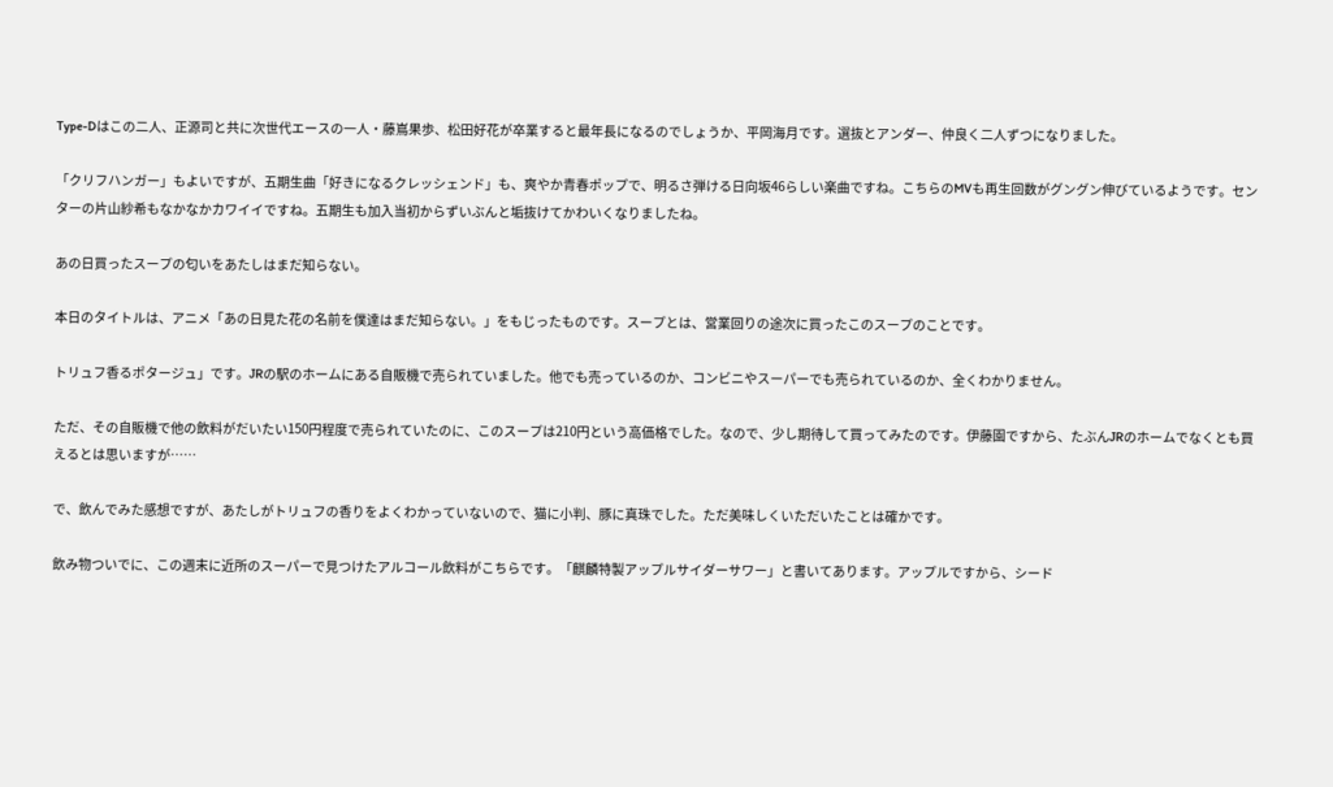Type-Dはこの二人、正源司と共に次世代エースの一人・藤嶌果歩、松田好花が卒業すると最年長になるのでしょうか、平岡海月です。選抜とアンダー、仲良く二人ずつになりました。

「クリフハンガー」もよいですが、五期生曲「好きになるクレッシェンド」も、爽やか青春ポップで、明るさ弾ける日向坂46らしい楽曲ですね。こちらのMVも再生回数がグングン伸びているようです。センターの片山紗希もなかなかカワイイですね。五期生も加入当初からずいぶんと垢抜けてかわいくなりましたね。

あの日買ったスープの匂いをあたしはまだ知らない。

本日のタイトルは、アニメ「あの日見た花の名前を僕達はまだ知らない。」をもじったものです。スープとは、営業回りの途次に買ったこのスープのことです。

トリュフ香るポタージュ」です。JRの駅のホームにある自販機で売られていました。他でも売っているのか、コンビニやスーパーでも売られているのか、全くわかりません。

ただ、その自販機で他の飲料がだいたい150円程度で売られていたのに、このスープは210円という高価格でした。なので、少し期待して買ってみたのです。伊藤園ですから、たぶんJRのホームでなくとも買えるとは思いますが……

で、飲んでみた感想ですが、あたしがトリュフの香りをよくわかっていないので、猫に小判、豚に真珠でした。ただ美味しくいただいたことは確かです。

飲み物ついでに、この週末に近所のスーパーで見つけたアルコール飲料がこちらです。「麒麟特製アップルサイダーサワー」と書いてあります。アップルですから、シード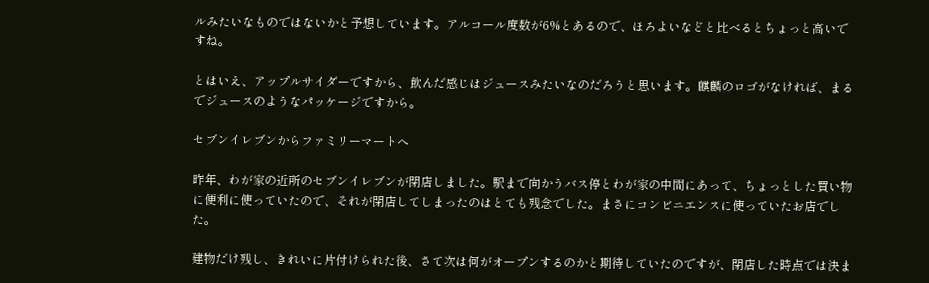ルみたいなものではないかと予想しています。アルコール度数が6%とあるので、ほろよいなどと比べるとちょっと高いですね。

とはいえ、アップルサイダーですから、飲んだ感じはジュースみたいなのだろうと思います。麒麟のロゴがなければ、まるでジュースのようなパッケージですから。

セブンイレブンからファミリーマートへ

昨年、わが家の近所のセブンイレブンが閉店しました。駅まで向かうバス停とわが家の中間にあって、ちょっとした買い物に便利に使っていたので、それが閉店してしまったのはとても残念でした。まさにコンビニエンスに使っていたお店でした。

建物だけ残し、きれいに片付けられた後、さて次は何がオープンするのかと期待していたのですが、閉店した時点では決ま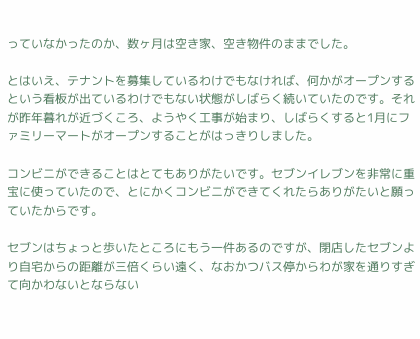っていなかったのか、数ヶ月は空き家、空き物件のままでした。

とはいえ、テナントを募集しているわけでもなければ、何かがオープンするという看板が出ているわけでもない状態がしばらく続いていたのです。それが昨年暮れが近づくころ、ようやく工事が始まり、しばらくすると1月にファミリーマートがオープンすることがはっきりしました。

コンビニができることはとてもありがたいです。セブンイレブンを非常に重宝に使っていたので、とにかくコンビニができてくれたらありがたいと願っていたからです。

セブンはちょっと歩いたところにもう一件あるのですが、閉店したセブンより自宅からの距離が三倍くらい遠く、なおかつバス停からわが家を通りすぎて向かわないとならない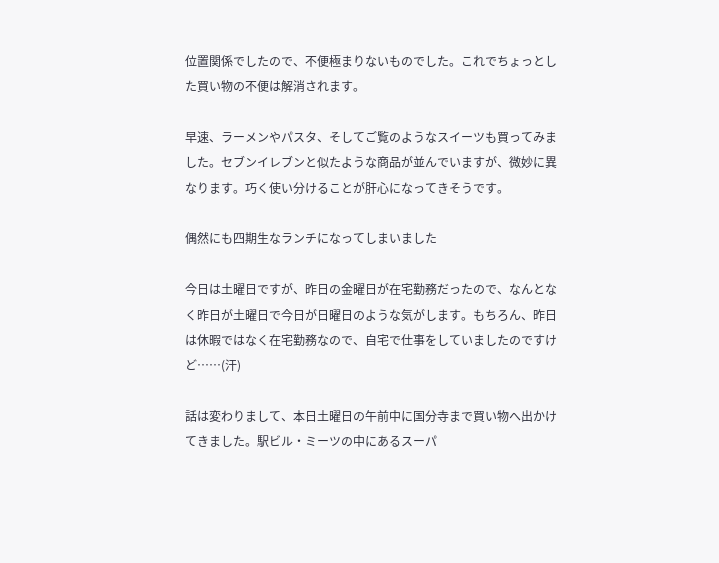位置関係でしたので、不便極まりないものでした。これでちょっとした買い物の不便は解消されます。

早速、ラーメンやパスタ、そしてご覧のようなスイーツも買ってみました。セブンイレブンと似たような商品が並んでいますが、微妙に異なります。巧く使い分けることが肝心になってきそうです。

偶然にも四期生なランチになってしまいました

今日は土曜日ですが、昨日の金曜日が在宅勤務だったので、なんとなく昨日が土曜日で今日が日曜日のような気がします。もちろん、昨日は休暇ではなく在宅勤務なので、自宅で仕事をしていましたのですけど……(汗)

話は変わりまして、本日土曜日の午前中に国分寺まで買い物へ出かけてきました。駅ビル・ミーツの中にあるスーパ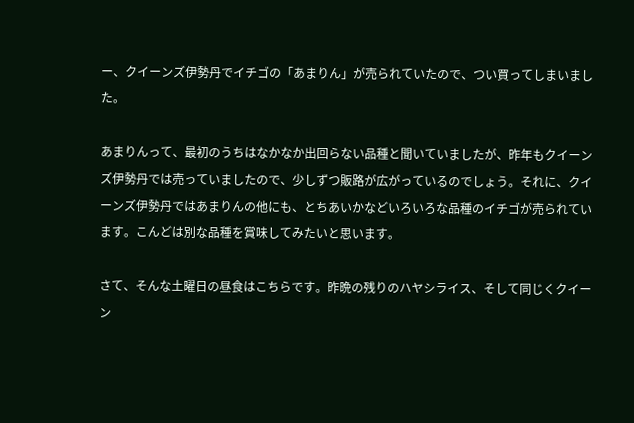ー、クイーンズ伊勢丹でイチゴの「あまりん」が売られていたので、つい買ってしまいました。

あまりんって、最初のうちはなかなか出回らない品種と聞いていましたが、昨年もクイーンズ伊勢丹では売っていましたので、少しずつ販路が広がっているのでしょう。それに、クイーンズ伊勢丹ではあまりんの他にも、とちあいかなどいろいろな品種のイチゴが売られています。こんどは別な品種を賞味してみたいと思います。

さて、そんな土曜日の昼食はこちらです。昨晩の残りのハヤシライス、そして同じくクイーン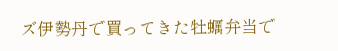ズ伊勢丹で買ってきた牡蠣弁当で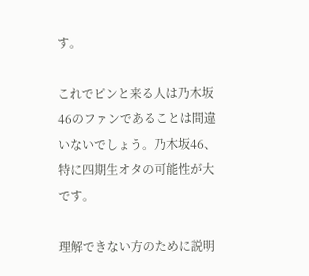す。

これでピンと来る人は乃木坂46のファンであることは間違いないでしょう。乃木坂46、特に四期生オタの可能性が大です。

理解できない方のために説明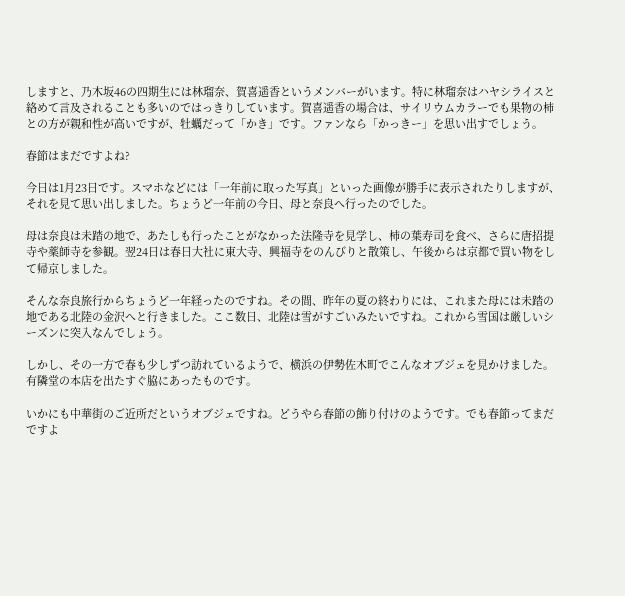しますと、乃木坂46の四期生には林瑠奈、賀喜遥香というメンバーがいます。特に林瑠奈はハヤシライスと絡めて言及されることも多いのではっきりしています。賀喜遥香の場合は、サイリウムカラーでも果物の柿との方が親和性が高いですが、牡蠣だって「かき」です。ファンなら「かっきー」を思い出すでしょう。

春節はまだですよね?

今日は1月23日です。スマホなどには「一年前に取った写真」といった画像が勝手に表示されたりしますが、それを見て思い出しました。ちょうど一年前の今日、母と奈良へ行ったのでした。

母は奈良は未踏の地で、あたしも行ったことがなかった法隆寺を見学し、柿の葉寿司を食べ、さらに唐招提寺や薬師寺を参観。翌24日は春日大社に東大寺、興福寺をのんびりと散策し、午後からは京都で買い物をして帰京しました。

そんな奈良旅行からちょうど一年経ったのですね。その間、昨年の夏の終わりには、これまた母には未踏の地である北陸の金沢へと行きました。ここ数日、北陸は雪がすごいみたいですね。これから雪国は厳しいシーズンに突入なんでしょう。

しかし、その一方で春も少しずつ訪れているようで、横浜の伊勢佐木町でこんなオブジェを見かけました。有隣堂の本店を出たすぐ脇にあったものです。

いかにも中華街のご近所だというオブジェですね。どうやら春節の飾り付けのようです。でも春節ってまだですよ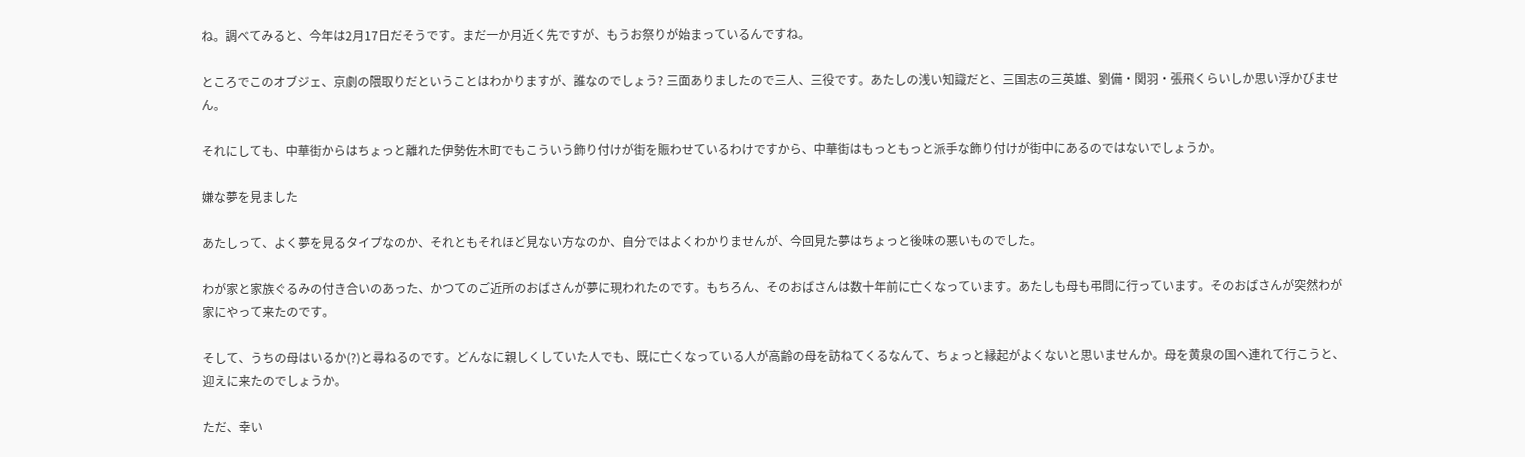ね。調べてみると、今年は2月17日だそうです。まだ一か月近く先ですが、もうお祭りが始まっているんですね。

ところでこのオブジェ、京劇の隈取りだということはわかりますが、誰なのでしょう? 三面ありましたので三人、三役です。あたしの浅い知識だと、三国志の三英雄、劉備・関羽・張飛くらいしか思い浮かびません。

それにしても、中華街からはちょっと離れた伊勢佐木町でもこういう飾り付けが街を賑わせているわけですから、中華街はもっともっと派手な飾り付けが街中にあるのではないでしょうか。

嫌な夢を見ました

あたしって、よく夢を見るタイプなのか、それともそれほど見ない方なのか、自分ではよくわかりませんが、今回見た夢はちょっと後味の悪いものでした。

わが家と家族ぐるみの付き合いのあった、かつてのご近所のおばさんが夢に現われたのです。もちろん、そのおばさんは数十年前に亡くなっています。あたしも母も弔問に行っています。そのおばさんが突然わが家にやって来たのです。

そして、うちの母はいるか(?)と尋ねるのです。どんなに親しくしていた人でも、既に亡くなっている人が高齢の母を訪ねてくるなんて、ちょっと縁起がよくないと思いませんか。母を黄泉の国へ連れて行こうと、迎えに来たのでしょうか。

ただ、幸い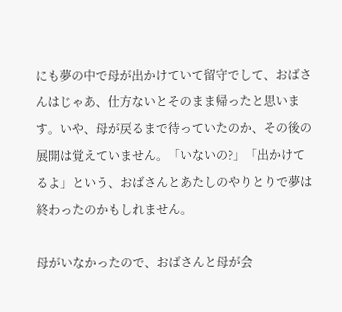にも夢の中で母が出かけていて留守でして、おばさんはじゃあ、仕方ないとそのまま帰ったと思います。いや、母が戻るまで待っていたのか、その後の展開は覚えていません。「いないの?」「出かけてるよ」という、おばさんとあたしのやりとりで夢は終わったのかもしれません。

母がいなかったので、おばさんと母が会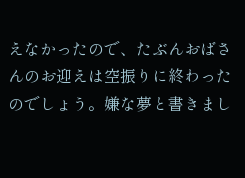えなかったので、たぶんおばさんのお迎えは空振りに終わったのでしょう。嫌な夢と書きまし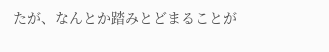たが、なんとか踏みとどまることが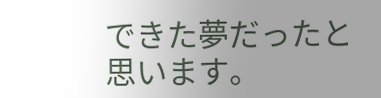できた夢だったと思います。